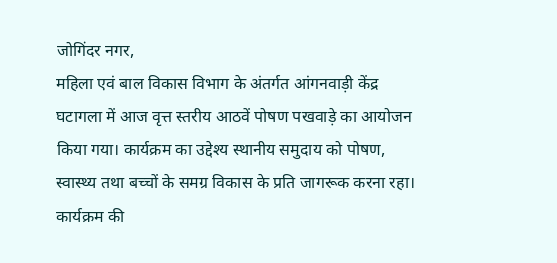जोगिंदर नगर,
महिला एवं बाल विकास विभाग के अंतर्गत आंगनवाड़ी केंद्र घटागला में आज वृत्त स्तरीय आठवें पोषण पखवाड़े का आयोजन किया गया। कार्यक्रम का उद्देश्य स्थानीय समुदाय को पोषण, स्वास्थ्य तथा बच्चों के समग्र विकास के प्रति जागरूक करना रहा।
कार्यक्रम की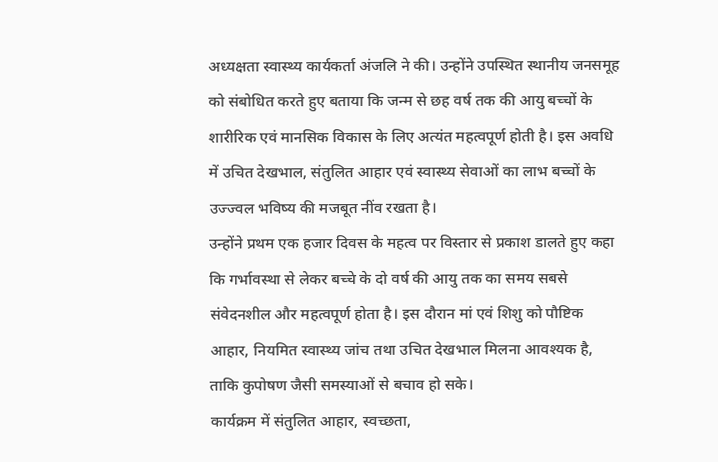अध्यक्षता स्वास्थ्य कार्यकर्ता अंजलि ने की। उन्होंने उपस्थित स्थानीय जनसमूह को संबोधित करते हुए बताया कि जन्म से छह वर्ष तक की आयु बच्चों के शारीरिक एवं मानसिक विकास के लिए अत्यंत महत्वपूर्ण होती है। इस अवधि में उचित देखभाल, संतुलित आहार एवं स्वास्थ्य सेवाओं का लाभ बच्चों के उज्ज्वल भविष्य की मजबूत नींव रखता है।
उन्होंने प्रथम एक हजार दिवस के महत्व पर विस्तार से प्रकाश डालते हुए कहा कि गर्भावस्था से लेकर बच्चे के दो वर्ष की आयु तक का समय सबसे संवेदनशील और महत्वपूर्ण होता है। इस दौरान मां एवं शिशु को पौष्टिक आहार, नियमित स्वास्थ्य जांच तथा उचित देखभाल मिलना आवश्यक है, ताकि कुपोषण जैसी समस्याओं से बचाव हो सके।
कार्यक्रम में संतुलित आहार, स्वच्छता,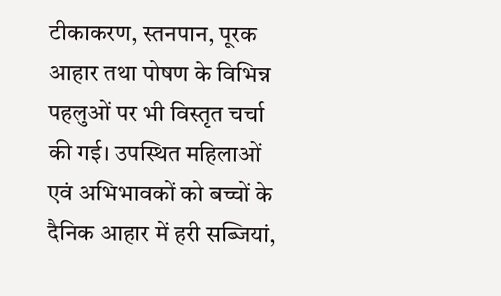टीकाकरण, स्तनपान, पूरक आहार तथा पोषण के विभिन्न पहलुओं पर भी विस्तृत चर्चा की गई। उपस्थित महिलाओं एवं अभिभावकों को बच्चों के दैनिक आहार में हरी सब्जियां,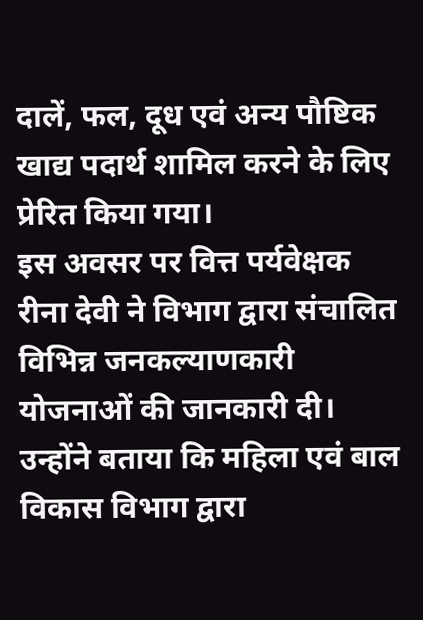दालें, फल, दूध एवं अन्य पौष्टिक खाद्य पदार्थ शामिल करने के लिए प्रेरित किया गया।
इस अवसर पर वित्त पर्यवेक्षक रीना देवी ने विभाग द्वारा संचालित विभिन्न जनकल्याणकारी योजनाओं की जानकारी दी। उन्होंने बताया कि महिला एवं बाल विकास विभाग द्वारा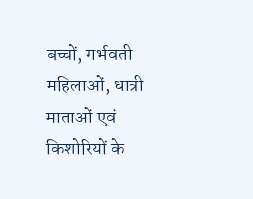बच्चों, गर्भवती महिलाओं, धात्री माताओं एवं किशोरियों के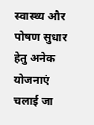स्वास्थ्य और पोषण सुधार हेतु अनेक योजनाएं चलाई जा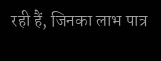रही हैं, जिनका लाभ पात्र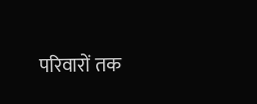परिवारों तक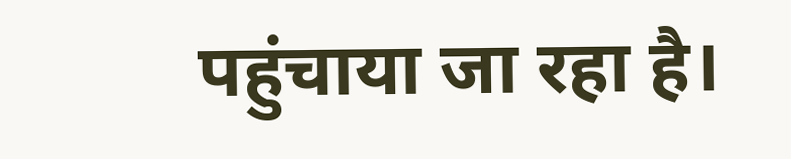पहुंचाया जा रहा है।